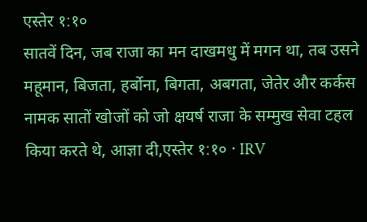एस्तेर १:१०
सातवें दिन, जब राजा का मन दाखमधु में मगन था, तब उसने महूमान, बिजता, हर्बोना, बिगता, अबगता, जेतेर और कर्कस नामक सातों खोजों को जो क्षयर्ष राजा के सम्मुख सेवा टहल किया करते थे, आज्ञा दी,एस्तेर १:१० · IRV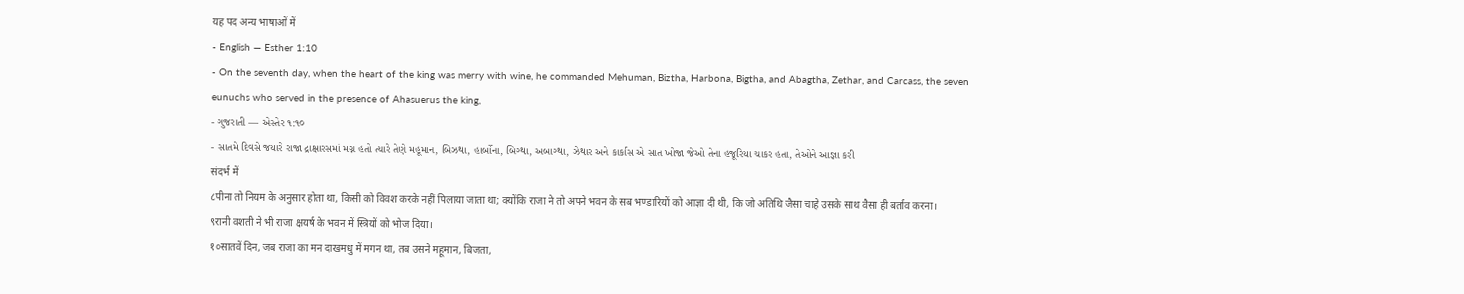यह पद अन्य भाषाओं में
- English — Esther 1:10
- On the seventh day, when the heart of the king was merry with wine, he commanded Mehuman, Biztha, Harbona, Bigtha, and Abagtha, Zethar, and Carcass, the seven eunuchs who served in the presence of Ahasuerus the king,
- ગુજરાતી — એસ્તેર ૧:૧૦
- સાતમે દિવસે જયારે રાજા દ્રાક્ષારસમાં મગ્ન હતો ત્યારે તેણે મહૂમાન, બિઝથા, હાર્બોના, બિગ્થા, અબાગ્થા, ઝેથાર અને કાર્કાસ એ સાત ખોજા જેઓ તેના હજૂરિયા ચાકર હતા, તેઓને આજ્ઞા કરી
संदर्भ में
८पीना तो नियम के अनुसार होता था, किसी को विवश करके नहीं पिलाया जाता था; क्योंकि राजा ने तो अपने भवन के सब भण्डारियों को आज्ञा दी थी, कि जो अतिथि जैसा चाहे उसके साथ वैसा ही बर्ताव करना।
९रानी वशती ने भी राजा क्षयर्ष के भवन में स्त्रियों को भोज दिया।
१०सातवें दिन, जब राजा का मन दाखमधु में मगन था, तब उसने महूमान, बिजता,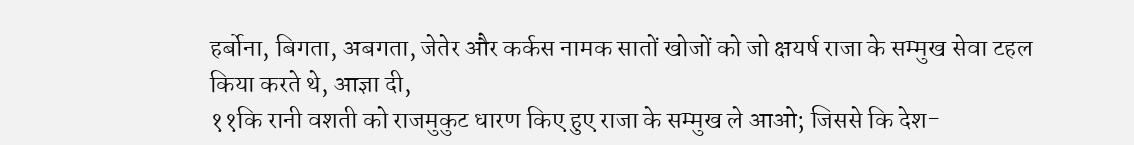हर्बोना, बिगता, अबगता, जेतेर और कर्कस नामक सातों खोजों को जो क्षयर्ष राजा के सम्मुख सेवा टहल किया करते थे, आज्ञा दी,
११कि रानी वशती को राजमुकुट धारण किए हुए राजा के सम्मुख ले आओ; जिससे कि देश-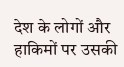देश के लोगों और हाकिमों पर उसकी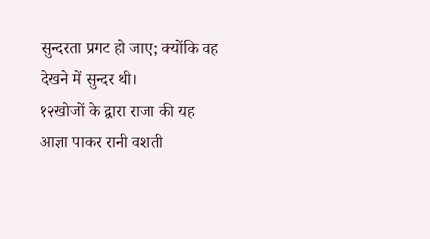सुन्दरता प्रगट हो जाए; क्योंकि वह देखने में सुन्दर थी।
१२खोजों के द्वारा राजा की यह आज्ञा पाकर रानी वशती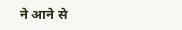ने आने से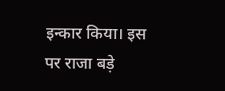इन्कार किया। इस पर राजा बड़े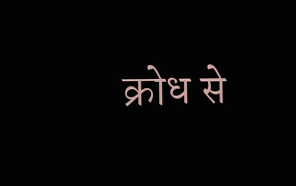क्रोध से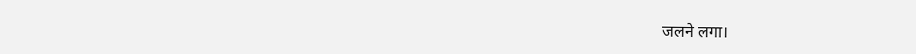जलने लगा।